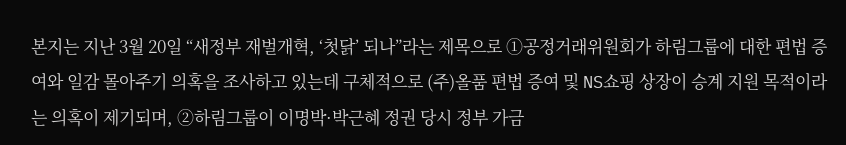본지는 지난 3월 20일 “새정부 재벌개혁, ‘첫닭’ 되나”라는 제목으로 ①공정거래위원회가 하림그룹에 대한 편법 증여와 일감 몰아주기 의혹을 조사하고 있는데 구체적으로 (주)올품 편법 증여 및 NS쇼핑 상장이 승계 지원 목적이라는 의혹이 제기되며, ②하림그룹이 이명박·박근혜 정권 당시 정부 가금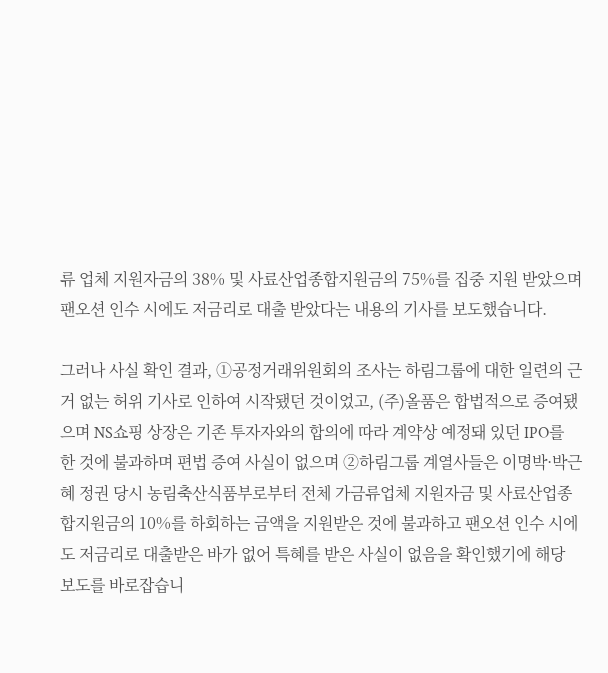류 업체 지원자금의 38% 및 사료산업종합지원금의 75%를 집중 지원 받았으며 팬오션 인수 시에도 저금리로 대출 받았다는 내용의 기사를 보도했습니다.

그러나 사실 확인 결과, ①공정거래위원회의 조사는 하림그룹에 대한 일련의 근거 없는 허위 기사로 인하여 시작됐던 것이었고, (주)올품은 합법적으로 증여됐으며 NS쇼핑 상장은 기존 투자자와의 합의에 따라 계약상 예정돼 있던 IPO를 한 것에 불과하며 편법 증여 사실이 없으며 ②하림그룹 계열사들은 이명박·박근혜 정권 당시 농림축산식품부로부터 전체 가금류업체 지원자금 및 사료산업종합지원금의 10%를 하회하는 금액을 지원받은 것에 불과하고 팬오션 인수 시에도 저금리로 대출받은 바가 없어 특혜를 받은 사실이 없음을 확인했기에 해당 보도를 바로잡습니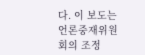다. 이 보도는 언론중재위원회의 조정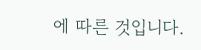에 따른 것입니다.